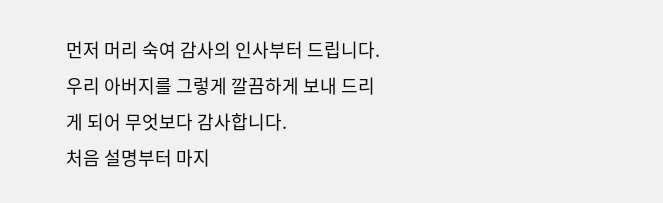먼저 머리 숙여 감사의 인사부터 드립니다.
우리 아버지를 그렇게 깔끔하게 보내 드리게 되어 무엇보다 감사합니다.
처음 설명부터 마지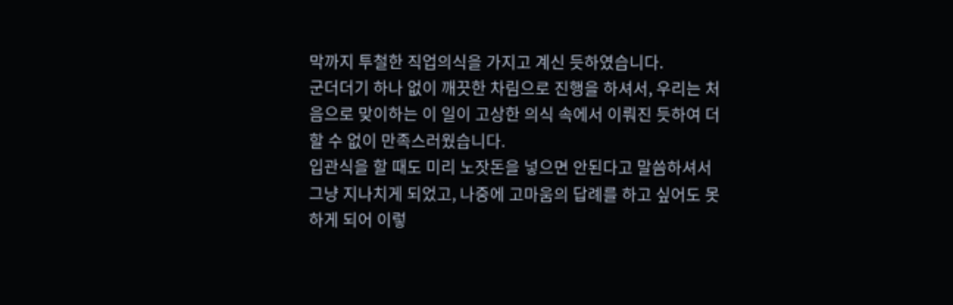막까지 투철한 직업의식을 가지고 계신 듯하였습니다.
군더더기 하나 없이 깨끗한 차림으로 진행을 하셔서, 우리는 처음으로 맞이하는 이 일이 고상한 의식 속에서 이뤄진 듯하여 더할 수 없이 만족스러웠습니다.
입관식을 할 때도 미리 노잣돈을 넣으면 안된다고 말씀하셔서 그냥 지나치게 되었고, 나중에 고마움의 답례를 하고 싶어도 못하게 되어 이렇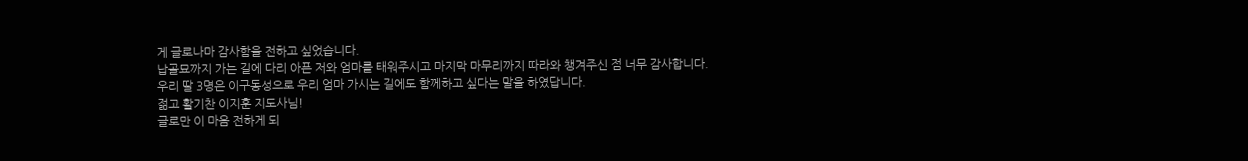게 글로나마 감사함을 전하고 싶었습니다.
납골묘까지 가는 길에 다리 아픈 저와 엄마를 태워주시고 마지막 마무리까지 따라와 챙겨주신 점 너무 감사합니다.
우리 딸 3명은 이구동성으로 우리 엄마 가시는 길에도 함께하고 싶다는 말을 하였답니다.
젊고 활기찬 이지훈 지도사님!
글로만 이 마음 전하게 되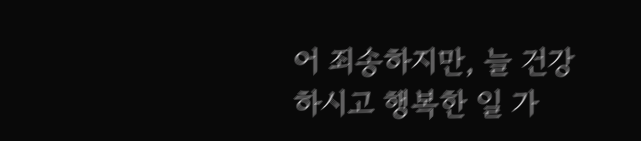어 죄송하지만, 늘 건강하시고 행복한 일 가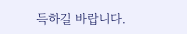득하길 바랍니다.